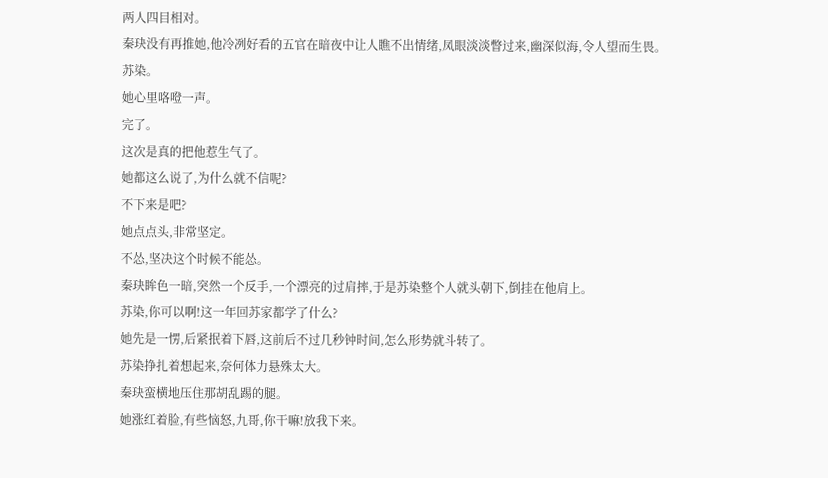两人四目相对。
秦玦没有再推她,他冷冽好看的五官在暗夜中让人瞧不出情绪,凤眼淡淡瞥过来,幽深似海,令人望而生畏。
苏染。
她心里咯噔一声。
完了。
这次是真的把他惹生气了。
她都这么说了,为什么就不信呢?
不下来是吧?
她点点头,非常坚定。
不怂,坚决这个时候不能怂。
秦玦眸色一暗,突然一个反手,一个漂亮的过肩摔,于是苏染整个人就头朝下,倒挂在他肩上。
苏染,你可以啊!这一年回苏家都学了什么?
她先是一愣,后紧抿着下唇,这前后不过几秒钟时间,怎么形势就斗转了。
苏染挣扎着想起来,奈何体力悬殊太大。
秦玦蛮横地压住那胡乱踢的腿。
她涨红着脸,有些恼怒,九哥,你干嘛!放我下来。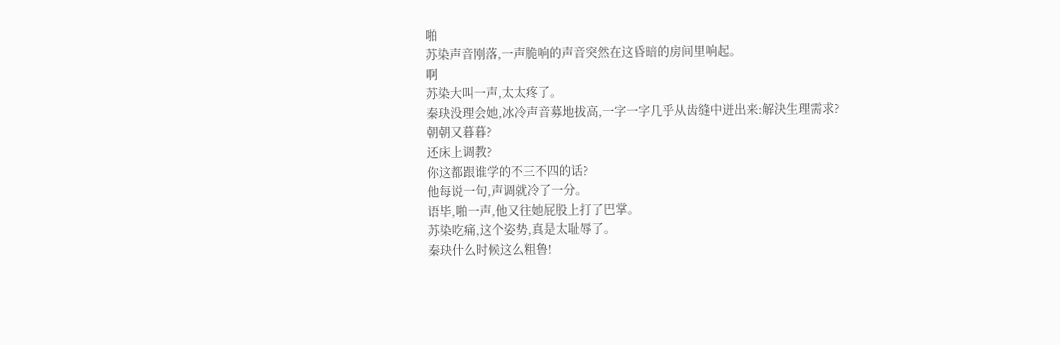啪
苏染声音刚落,一声脆响的声音突然在这昏暗的房间里响起。
啊
苏染大叫一声,太太疼了。
秦玦没理会她,冰冷声音募地拔高,一字一字几乎从齿缝中迸出来:解決生理需求?
朝朝又暮暮?
还床上调教?
你这都跟谁学的不三不四的话?
他每说一句,声调就冷了一分。
语毕,啪一声,他又往她屁股上打了巴掌。
苏染吃痛,这个姿势,真是太耻辱了。
秦玦什么时候这么粗鲁!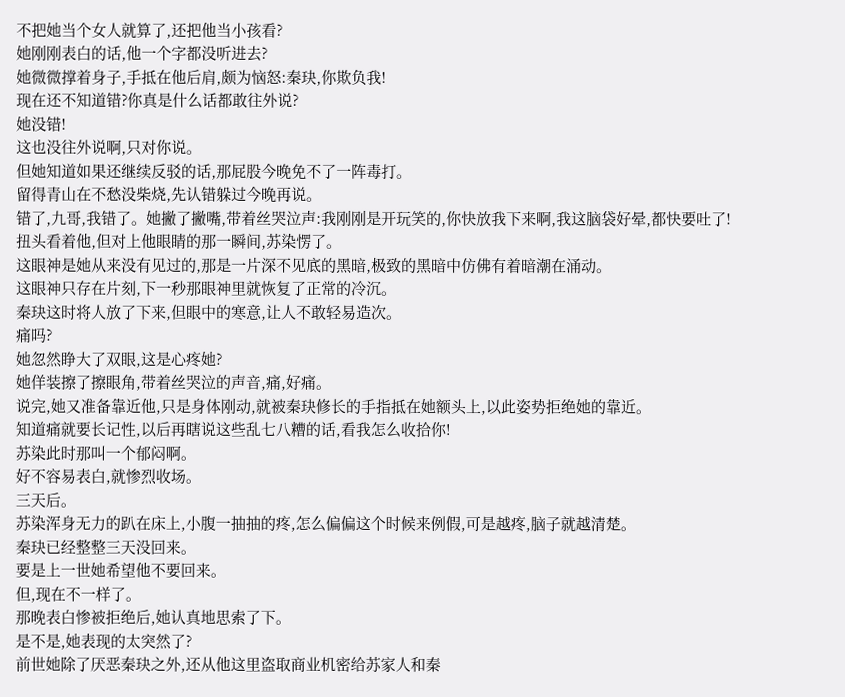不把她当个女人就算了,还把他当小孩看?
她刚刚表白的话,他一个字都没听进去?
她微微撑着身子,手抵在他后肩,颇为恼怒:秦玦,你欺负我!
现在还不知道错?你真是什么话都敢往外说?
她没错!
这也没往外说啊,只对你说。
但她知道如果还继续反驳的话,那屁股今晚免不了一阵毒打。
留得青山在不愁没柴烧,先认错躲过今晚再说。
错了,九哥,我错了。她撇了撇嘴,带着丝哭泣声:我刚刚是开玩笑的,你快放我下来啊,我这脑袋好晕,都快要吐了!
扭头看着他,但对上他眼睛的那一瞬间,苏染愣了。
这眼神是她从来没有见过的,那是一片深不见底的黑暗,极致的黑暗中仿佛有着暗潮在涌动。
这眼神只存在片刻,下一秒那眼神里就恢复了正常的冷沉。
秦玦这时将人放了下来,但眼中的寒意,让人不敢轻易造次。
痛吗?
她忽然睁大了双眼,这是心疼她?
她佯装擦了擦眼角,带着丝哭泣的声音,痛,好痛。
说完,她又准备靠近他,只是身体刚动,就被秦玦修长的手指抵在她额头上,以此姿势拒绝她的靠近。
知道痛就要长记性,以后再瞎说这些乱七八糟的话,看我怎么收拾你!
苏染此时那叫一个郁闷啊。
好不容易表白,就惨烈收场。
三天后。
苏染浑身无力的趴在床上,小腹一抽抽的疼,怎么偏偏这个时候来例假,可是越疼,脑子就越清楚。
秦玦已经整整三天没回来。
要是上一世她希望他不要回来。
但,现在不一样了。
那晚表白惨被拒绝后,她认真地思索了下。
是不是,她表现的太突然了?
前世她除了厌恶秦玦之外,还从他这里盗取商业机密给苏家人和秦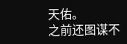天佑。
之前还图谋不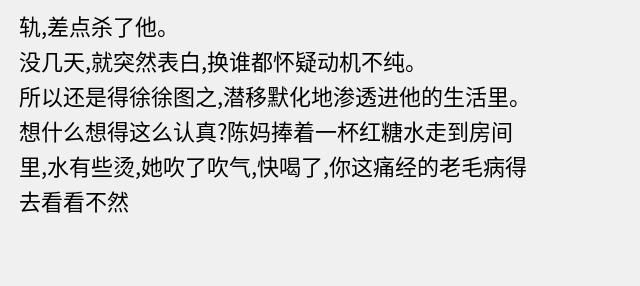轨,差点杀了他。
没几天,就突然表白,换谁都怀疑动机不纯。
所以还是得徐徐图之,潜移默化地渗透进他的生活里。
想什么想得这么认真?陈妈捧着一杯红糖水走到房间里,水有些烫,她吹了吹气,快喝了,你这痛经的老毛病得去看看不然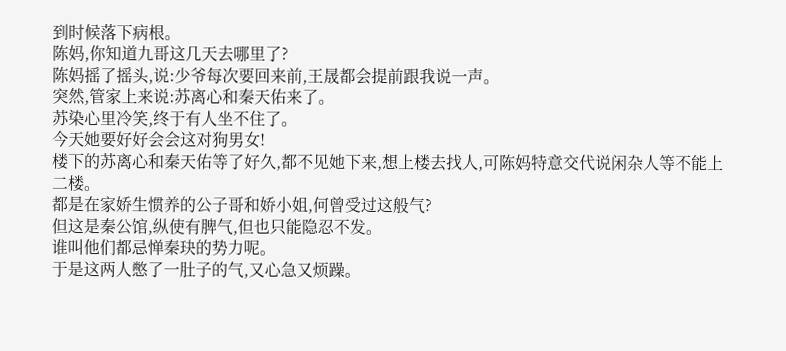到时候落下病根。
陈妈,你知道九哥这几天去哪里了?
陈妈摇了摇头,说:少爷每次要回来前,王晟都会提前跟我说一声。
突然,管家上来说:苏离心和秦天佑来了。
苏染心里冷笑,终于有人坐不住了。
今天她要好好会会这对狗男女!
楼下的苏离心和秦天佑等了好久,都不见她下来,想上楼去找人,可陈妈特意交代说闲杂人等不能上二楼。
都是在家娇生惯养的公子哥和娇小姐,何曾受过这般气?
但这是秦公馆,纵使有脾气,但也只能隐忍不发。
谁叫他们都忌惮秦玦的势力呢。
于是这两人憋了一肚子的气,又心急又烦躁。